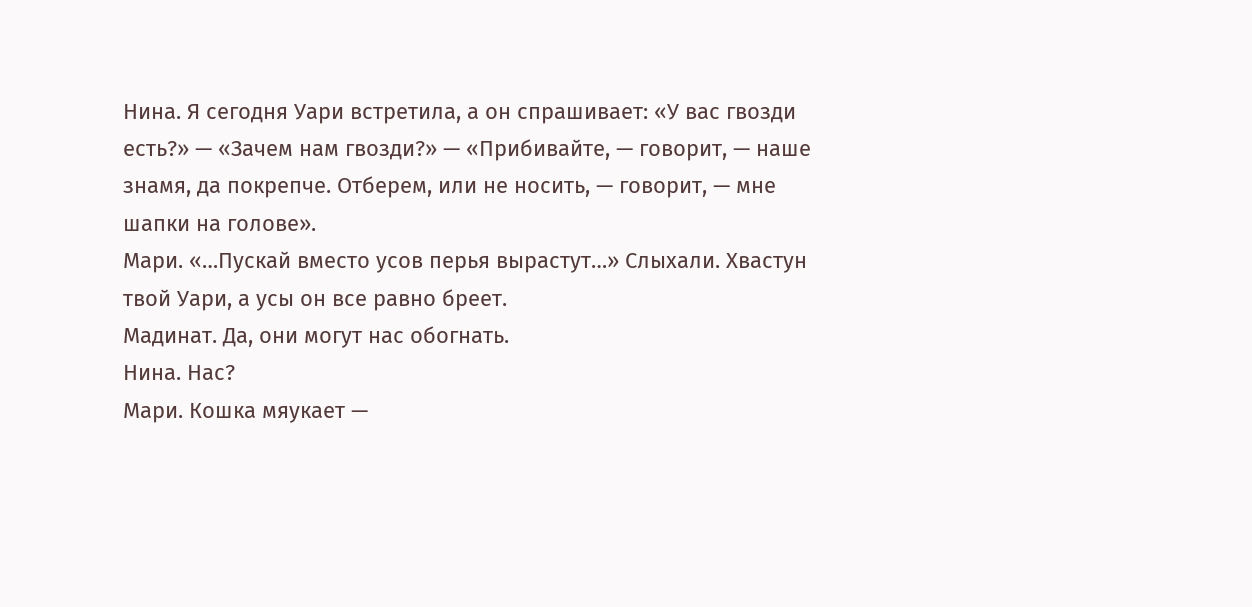Нина. Я сегодня Уари встретила, а он спрашивает: «У вас гвозди есть?» — «Зачем нам гвозди?» — «Прибивайте, — говорит, — наше знамя, да покрепче. Отберем, или не носить, — говорит, — мне шапки на голове».
Мари. «…Пускай вместо усов перья вырастут…» Слыхали. Хвастун твой Уари, а усы он все равно бреет.
Мадинат. Да, они могут нас обогнать.
Нина. Нас?
Мари. Кошка мяукает —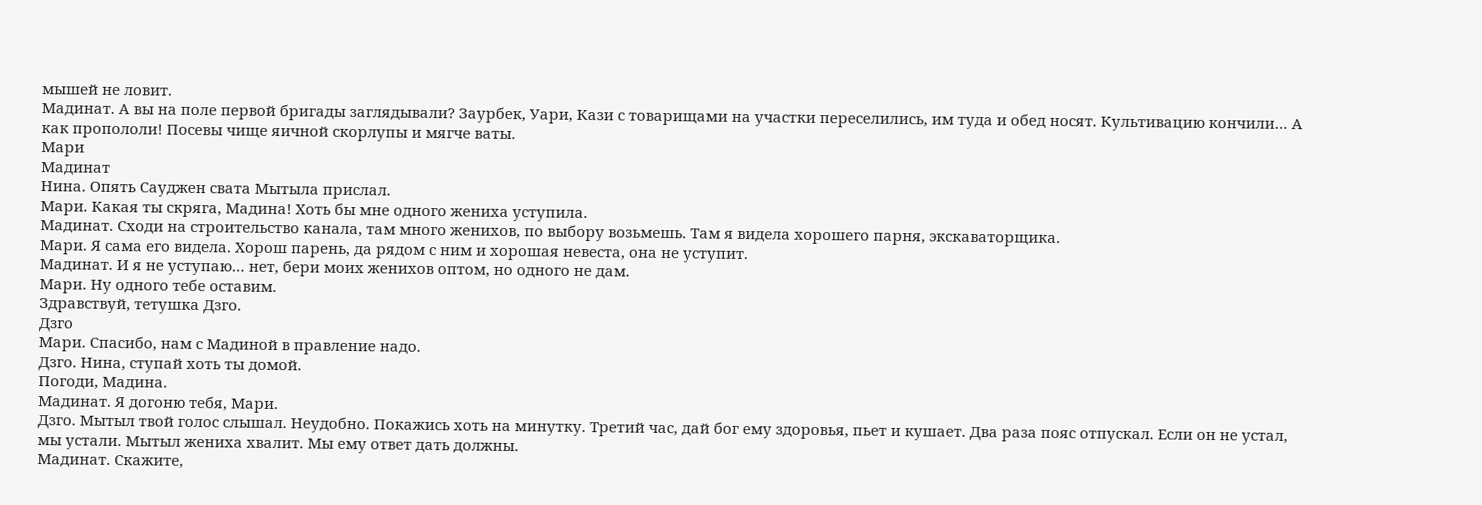мышей не ловит.
Мадинат. А вы на поле первой бригады заглядывали? Заурбек, Уари, Кази с товарищами на участки переселились, им туда и обед носят. Культивацию кончили… А как пропололи! Посевы чище яичной скорлупы и мягче ваты.
Мари
Мадинат
Нина. Опять Сауджен свата Мытыла прислал.
Мари. Какая ты скряга, Мадина! Хоть бы мне одного жениха уступила.
Мадинат. Сходи на строительство канала, там много женихов, по выбору возьмешь. Там я видела хорошего парня, экскаваторщика.
Мари. Я сама его видела. Хорош парень, да рядом с ним и хорошая невеста, она не уступит.
Мадинат. И я не уступаю… нет, бери моих женихов оптом, но одного не дам.
Мари. Ну одного тебе оставим.
Здравствуй, тетушка Дзго.
Дзго
Мари. Спасибо, нам с Мадиной в правление надо.
Дзго. Нина, ступай хоть ты домой.
Погоди, Мадина.
Мадинат. Я догоню тебя, Мари.
Дзго. Мытыл твой голос слышал. Неудобно. Покажись хоть на минутку. Третий час, дай бог ему здоровья, пьет и кушает. Два раза пояс отпускал. Если он не устал, мы устали. Мытыл жениха хвалит. Мы ему ответ дать должны.
Мадинат. Скажите,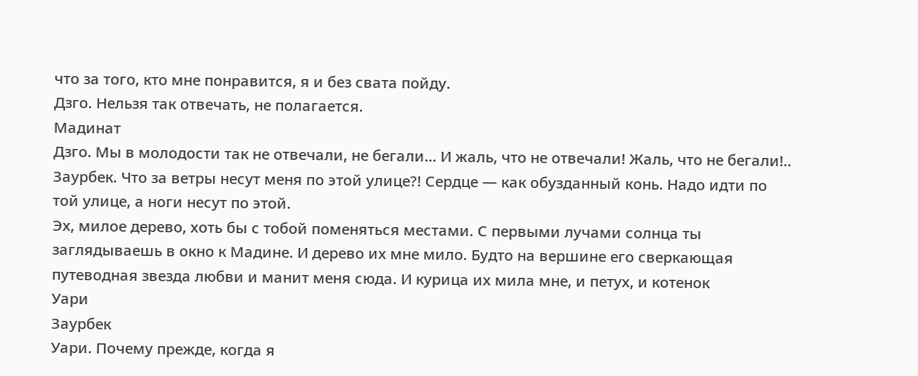что за того, кто мне понравится, я и без свата пойду.
Дзго. Нельзя так отвечать, не полагается.
Мадинат
Дзго. Мы в молодости так не отвечали, не бегали… И жаль, что не отвечали! Жаль, что не бегали!..
Заурбек. Что за ветры несут меня по этой улице?! Сердце — как обузданный конь. Надо идти по той улице, а ноги несут по этой.
Эх, милое дерево, хоть бы с тобой поменяться местами. С первыми лучами солнца ты заглядываешь в окно к Мадине. И дерево их мне мило. Будто на вершине его сверкающая путеводная звезда любви и манит меня сюда. И курица их мила мне, и петух, и котенок
Уари
Заурбек
Уари. Почему прежде, когда я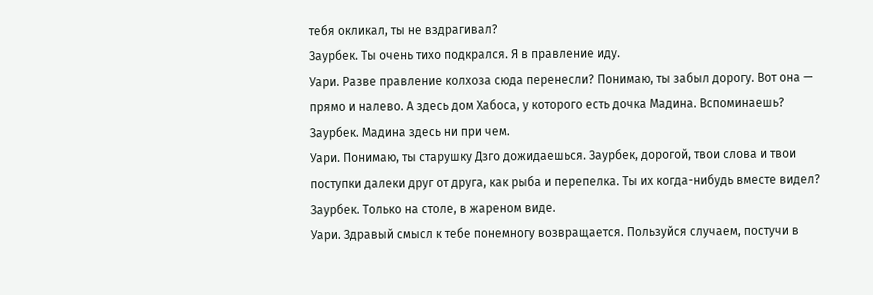тебя окликал, ты не вздрагивал?
Заурбек. Ты очень тихо подкрался. Я в правление иду.
Уари. Разве правление колхоза сюда перенесли? Понимаю, ты забыл дорогу. Вот она — прямо и налево. А здесь дом Хабоса, у которого есть дочка Мадина. Вспоминаешь?
Заурбек. Мадина здесь ни при чем.
Уари. Понимаю, ты старушку Дзго дожидаешься. Заурбек, дорогой, твои слова и твои поступки далеки друг от друга, как рыба и перепелка. Ты их когда-нибудь вместе видел?
Заурбек. Только на столе, в жареном виде.
Уари. Здравый смысл к тебе понемногу возвращается. Пользуйся случаем, постучи в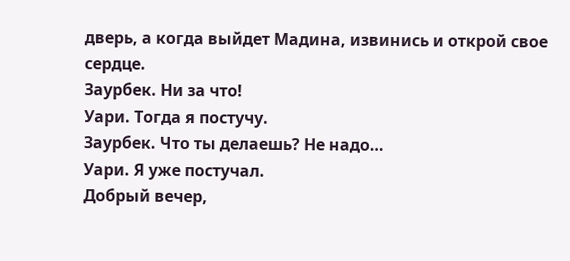дверь, а когда выйдет Мадина, извинись и открой свое сердце.
Заурбек. Ни за что!
Уари. Тогда я постучу.
Заурбек. Что ты делаешь? Не надо…
Уари. Я уже постучал.
Добрый вечер,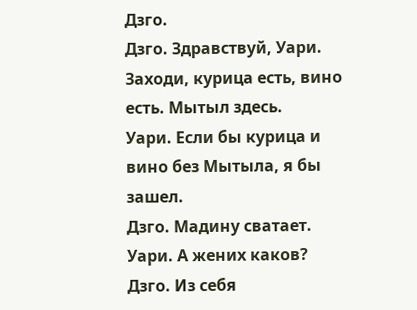Дзго.
Дзго. Здравствуй, Уари. Заходи, курица есть, вино есть. Мытыл здесь.
Уари. Если бы курица и вино без Мытыла, я бы зашел.
Дзго. Мадину сватает.
Уари. А жених каков?
Дзго. Из себя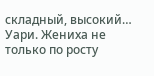складный, высокий…
Уари. Жениха не только по росту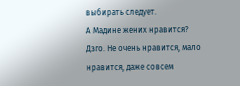выбирать следует.
А Мадине жених нравится?
Дзго. Не очень нравится, мало нравится, даже совсем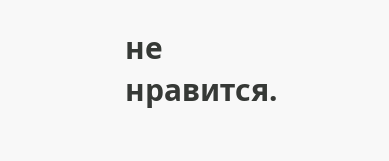не нравится.